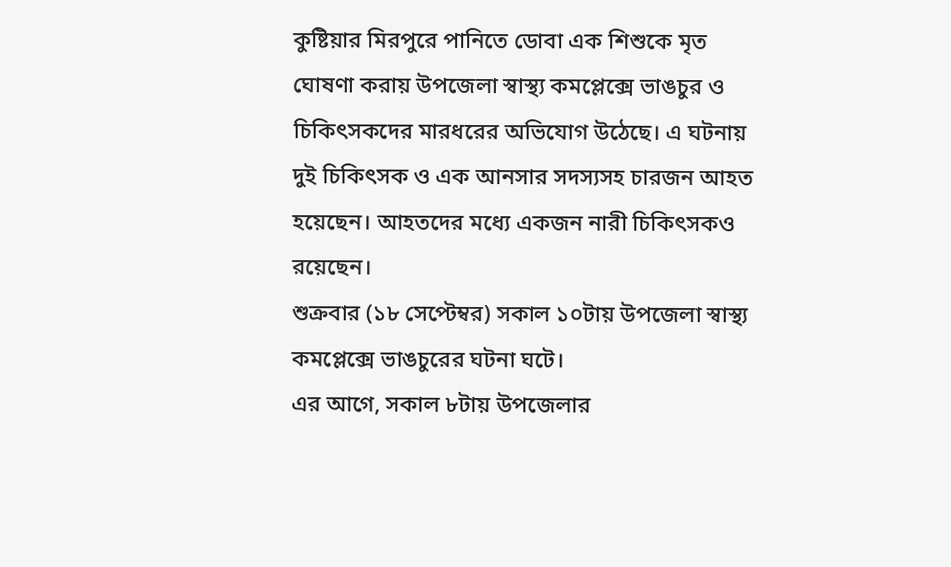কুষ্টিয়ার মিরপুরে পানিতে ডোবা এক শিশুকে মৃত ঘোষণা করায় উপজেলা স্বাস্থ্য কমপ্লেক্সে ভাঙচুর ও চিকিৎসকদের মারধরের অভিযোগ উঠেছে। এ ঘটনায় দুই চিকিৎসক ও এক আনসার সদস্যসহ চারজন আহত হয়েছেন। আহতদের মধ্যে একজন নারী চিকিৎসকও রয়েছেন।
শুক্রবার (১৮ সেপ্টেম্বর) সকাল ১০টায় উপজেলা স্বাস্থ্য কমপ্লেক্সে ভাঙচুরের ঘটনা ঘটে।
এর আগে, সকাল ৮টায় উপজেলার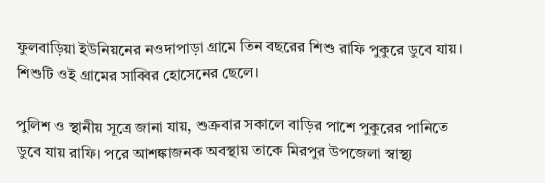ফুলবাড়িয়া ইউনিয়নের নওদাপাড়া গ্রামে তিন বছরের শিশু রাফি পুকুরে ডুবে যায়। শিশুটি ওই গ্রামের সাব্বির হোসেনের ছেলে।

পুলিশ ও স্থানীয় সূত্রে জানা যায়, শুক্রবার সকালে বাড়ির পাশে পুকুরের পানিতে ডুবে যায় রাফি। পরে আশঙ্কাজনক অবস্থায় তাকে মিরপুর উপজেলা স্বাস্থ্য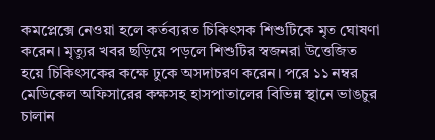কমপ্লেক্সে নেওয়া হলে কর্তব্যরত চিকিৎসক শিশুটিকে মৃত ঘোষণা করেন। মৃত্যুর খবর ছড়িয়ে পড়লে শিশুটির স্বজনরা উত্তেজিত হয়ে চিকিৎসকের কক্ষে ঢুকে অসদাচরণ করেন। পরে ১১ নম্বর মেডিকেল অফিসারের কক্ষসহ হাসপাতালের বিভিন্ন স্থানে ভাঙচুর চালান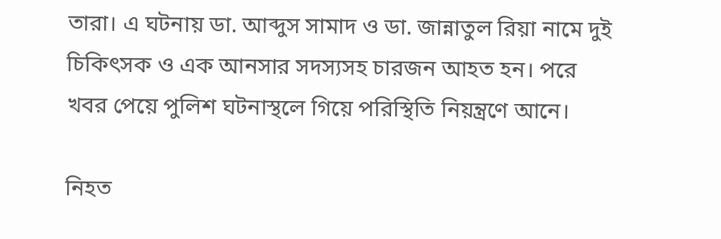তারা। এ ঘটনায় ডা. আব্দুস সামাদ ও ডা. জান্নাতুল রিয়া নামে দুই চিকিৎসক ও এক আনসার সদস্যসহ চারজন আহত হন। পরে খবর পেয়ে পুলিশ ঘটনাস্থলে গিয়ে পরিস্থিতি নিয়ন্ত্রণে আনে।

নিহত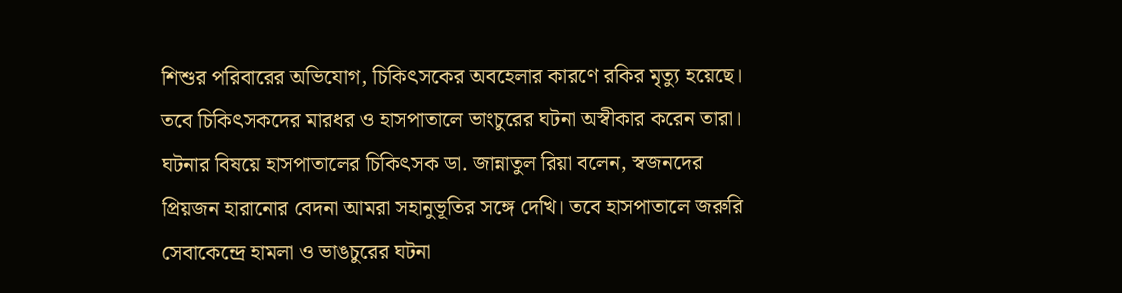শিশুর পরিবারের অভিযোগ, চিকিৎসকের অবহেলার কারণে রকির মৃত্যু হয়েছে। তবে চিকিৎসকদের মারধর ও হাসপাতালে ভাংচুরের ঘটনা অস্বীকার করেন তারা।
ঘটনার বিষয়ে হাসপাতালের চিকিৎসক ডা. জান্নাতুল রিয়া বলেন, স্বজনদের প্রিয়জন হারানোর বেদনা আমরা সহানুভূতির সঙ্গে দেখি। তবে হাসপাতালে জরুরি সেবাকেন্দ্রে হামলা ও ভাঙচুরের ঘটনা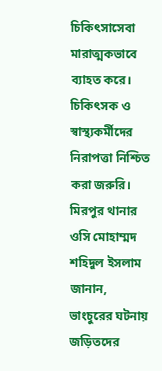চিকিৎসাসেবা মারাত্মকভাবে ব্যাহত করে। চিকিৎসক ও স্বাস্থ্যকর্মীদের নিরাপত্তা নিশ্চিত করা জরুরি।
মিরপুর থানার ওসি মোহাম্মদ শহিদুল ইসলাম জানান, ভাংচুরের ঘটনায় জড়িতদের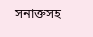সনাক্তসহ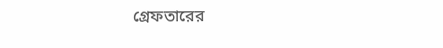গ্রেফতারের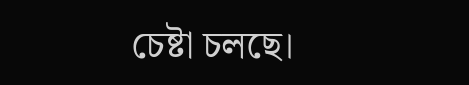চেষ্টা চলছে।